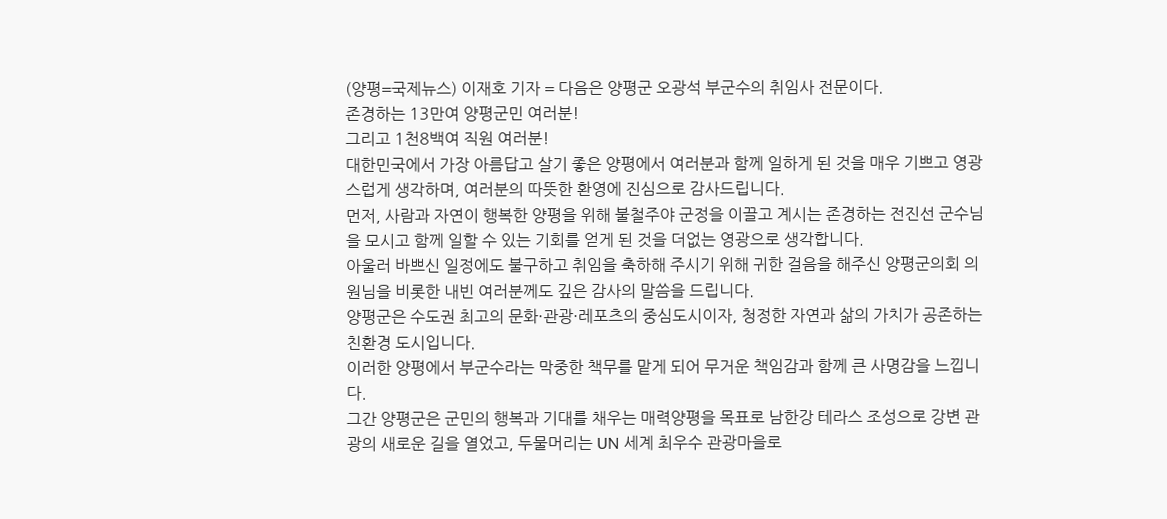(양평=국제뉴스) 이재호 기자 = 다음은 양평군 오광석 부군수의 취임사 전문이다.
존경하는 13만여 양평군민 여러분!
그리고 1천8백여 직원 여러분!
대한민국에서 가장 아름답고 살기 좋은 양평에서 여러분과 함께 일하게 된 것을 매우 기쁘고 영광스럽게 생각하며, 여러분의 따뜻한 환영에 진심으로 감사드립니다.
먼저, 사람과 자연이 행복한 양평을 위해 불철주야 군정을 이끌고 계시는 존경하는 전진선 군수님을 모시고 함께 일할 수 있는 기회를 얻게 된 것을 더없는 영광으로 생각합니다.
아울러 바쁘신 일정에도 불구하고 취임을 축하해 주시기 위해 귀한 걸음을 해주신 양평군의회 의원님을 비롯한 내빈 여러분께도 깊은 감사의 말씀을 드립니다.
양평군은 수도권 최고의 문화·관광·레포츠의 중심도시이자, 청정한 자연과 삶의 가치가 공존하는 친환경 도시입니다.
이러한 양평에서 부군수라는 막중한 책무를 맡게 되어 무거운 책임감과 함께 큰 사명감을 느낍니다.
그간 양평군은 군민의 행복과 기대를 채우는 매력양평을 목표로 남한강 테라스 조성으로 강변 관광의 새로운 길을 열었고, 두물머리는 UN 세계 최우수 관광마을로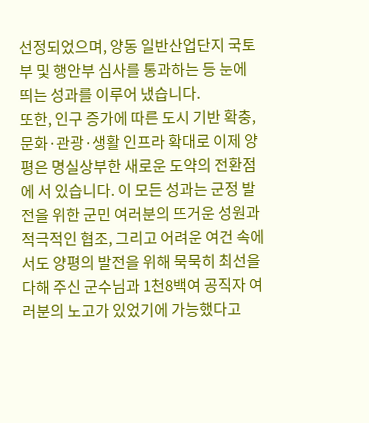선정되었으며, 양동 일반산업단지 국토부 및 행안부 심사를 통과하는 등 눈에 띄는 성과를 이루어 냈습니다.
또한, 인구 증가에 따른 도시 기반 확충, 문화·관광·생활 인프라 확대로 이제 양평은 명실상부한 새로운 도약의 전환점에 서 있습니다. 이 모든 성과는 군정 발전을 위한 군민 여러분의 뜨거운 성원과 적극적인 협조, 그리고 어려운 여건 속에서도 양평의 발전을 위해 묵묵히 최선을 다해 주신 군수님과 1천8백여 공직자 여러분의 노고가 있었기에 가능했다고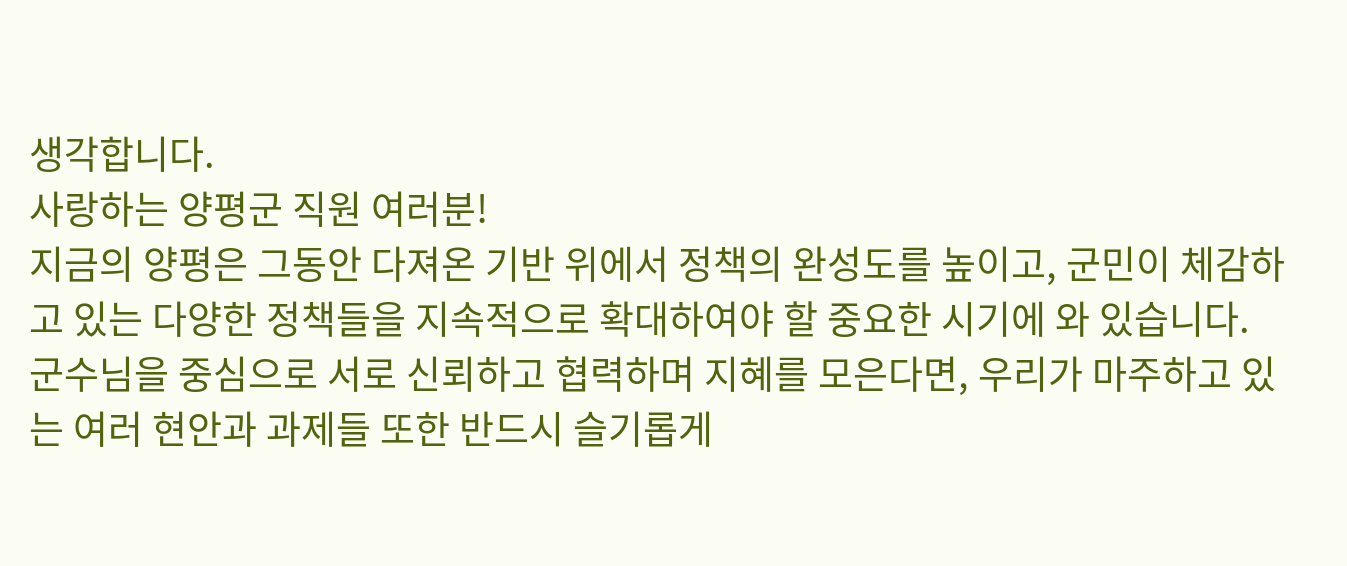생각합니다.
사랑하는 양평군 직원 여러분!
지금의 양평은 그동안 다져온 기반 위에서 정책의 완성도를 높이고, 군민이 체감하고 있는 다양한 정책들을 지속적으로 확대하여야 할 중요한 시기에 와 있습니다.
군수님을 중심으로 서로 신뢰하고 협력하며 지혜를 모은다면, 우리가 마주하고 있는 여러 현안과 과제들 또한 반드시 슬기롭게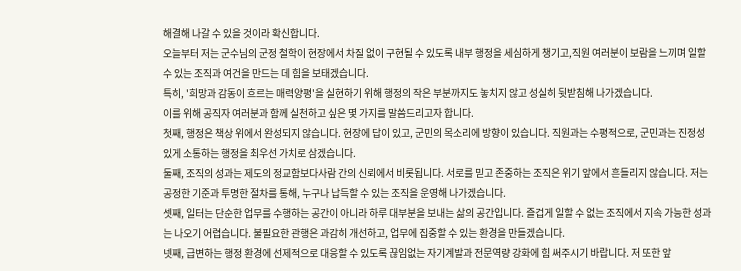해결해 나갈 수 있을 것이라 확신합니다.
오늘부터 저는 군수님의 군정 철학이 현장에서 차질 없이 구현될 수 있도록 내부 행정을 세심하게 챙기고,직원 여러분이 보람을 느끼며 일할 수 있는 조직과 여건을 만드는 데 힘을 보태겠습니다.
특히, '희망과 감동이 흐르는 매력양평'을 실현하기 위해 행정의 작은 부분까지도 놓치지 않고 성실히 뒷받침해 나가겠습니다.
이를 위해 공직자 여러분과 함께 실천하고 싶은 몇 가지를 말씀드리고자 합니다.
첫째, 행정은 책상 위에서 완성되지 않습니다. 현장에 답이 있고, 군민의 목소리에 방향이 있습니다. 직원과는 수평적으로, 군민과는 진정성 있게 소통하는 행정을 최우선 가치로 삼겠습니다.
둘째, 조직의 성과는 제도의 정교함보다사람 간의 신뢰에서 비롯됩니다. 서로를 믿고 존중하는 조직은 위기 앞에서 흔들리지 않습니다. 저는 공정한 기준과 투명한 절차를 통해, 누구나 납득할 수 있는 조직을 운영해 나가겠습니다.
셋째, 일터는 단순한 업무를 수행하는 공간이 아니라 하루 대부분을 보내는 삶의 공간입니다. 즐겁게 일할 수 없는 조직에서 지속 가능한 성과는 나오기 어렵습니다. 불필요한 관행은 과감히 개선하고, 업무에 집중할 수 있는 환경을 만들겠습니다.
넷째, 급변하는 행정 환경에 선제적으로 대응할 수 있도록 끊임없는 자기계발과 전문역량 강화에 힘 써주시기 바랍니다. 저 또한 앞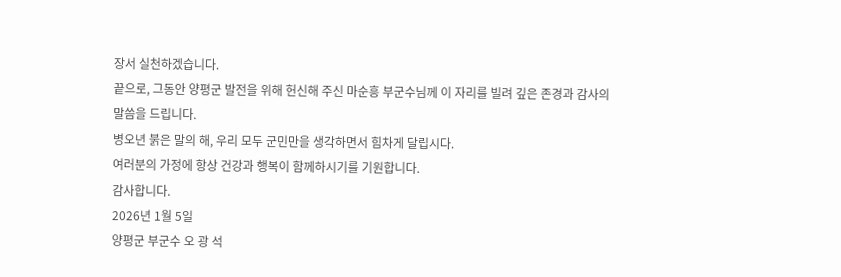장서 실천하겠습니다.
끝으로, 그동안 양평군 발전을 위해 헌신해 주신 마순흥 부군수님께 이 자리를 빌려 깊은 존경과 감사의 말씀을 드립니다.
병오년 붉은 말의 해, 우리 모두 군민만을 생각하면서 힘차게 달립시다.
여러분의 가정에 항상 건강과 행복이 함께하시기를 기원합니다.
감사합니다.
2026년 1월 5일
양평군 부군수 오 광 석